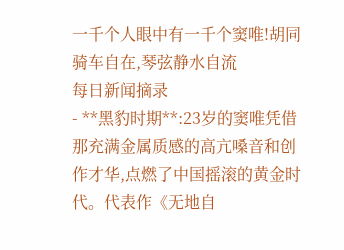一千个人眼中有一千个窦唯!胡同骑车自在,琴弦静水自流
每日新闻摘录
- **黑豹时期**:23岁的窦唯凭借那充满金属质感的高亢嗓音和创作才华,点燃了中国摇滚的黄金时代。代表作《无地自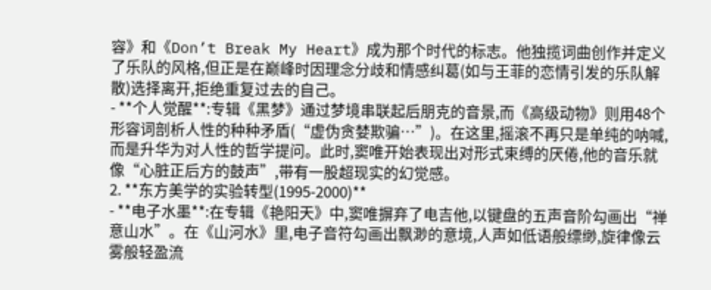容》和《Don’t Break My Heart》成为那个时代的标志。他独揽词曲创作并定义了乐队的风格,但正是在巅峰时因理念分歧和情感纠葛(如与王菲的恋情引发的乐队解散)选择离开,拒绝重复过去的自己。
- **个人觉醒**:专辑《黑梦》通过梦境串联起后朋克的音景,而《高级动物》则用48个形容词剖析人性的种种矛盾(“虚伪贪婪欺骗…”)。在这里,摇滚不再只是单纯的呐喊,而是升华为对人性的哲学提问。此时,窦唯开始表现出对形式束缚的厌倦,他的音乐就像“心脏正后方的鼓声”,带有一股超现实的幻觉感。
2. **东方美学的实验转型(1995-2000)**
- **电子水墨**:在专辑《艳阳天》中,窦唯摒弃了电吉他,以键盘的五声音阶勾画出“禅意山水”。在《山河水》里,电子音符勾画出飘渺的意境,人声如低语般缥缈,旋律像云雾般轻盈流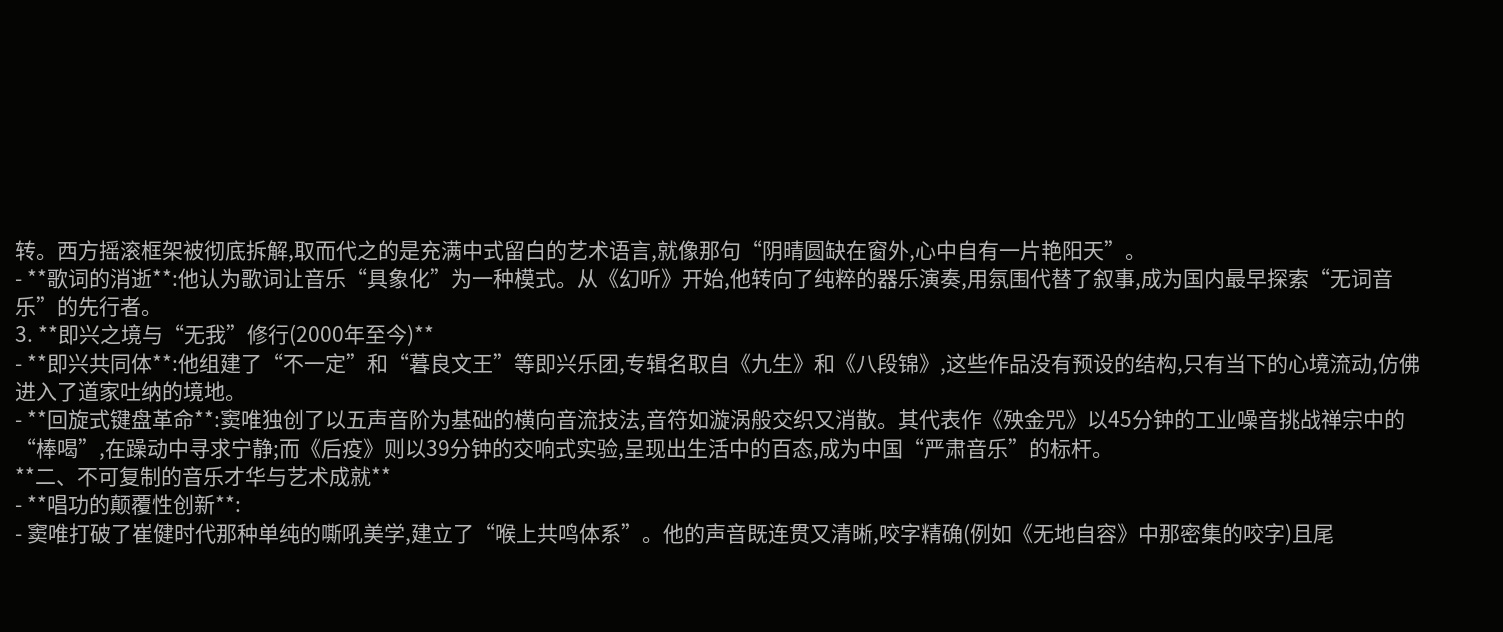转。西方摇滚框架被彻底拆解,取而代之的是充满中式留白的艺术语言,就像那句“阴晴圆缺在窗外,心中自有一片艳阳天”。
- **歌词的消逝**:他认为歌词让音乐“具象化”为一种模式。从《幻听》开始,他转向了纯粹的器乐演奏,用氛围代替了叙事,成为国内最早探索“无词音乐”的先行者。
3. **即兴之境与“无我”修行(2000年至今)**
- **即兴共同体**:他组建了“不一定”和“暮良文王”等即兴乐团,专辑名取自《九生》和《八段锦》,这些作品没有预设的结构,只有当下的心境流动,仿佛进入了道家吐纳的境地。
- **回旋式键盘革命**:窦唯独创了以五声音阶为基础的横向音流技法,音符如漩涡般交织又消散。其代表作《殃金咒》以45分钟的工业噪音挑战禅宗中的“棒喝”,在躁动中寻求宁静;而《后疫》则以39分钟的交响式实验,呈现出生活中的百态,成为中国“严肃音乐”的标杆。
**二、不可复制的音乐才华与艺术成就**
- **唱功的颠覆性创新**:
- 窦唯打破了崔健时代那种单纯的嘶吼美学,建立了“喉上共鸣体系”。他的声音既连贯又清晰,咬字精确(例如《无地自容》中那密集的咬字)且尾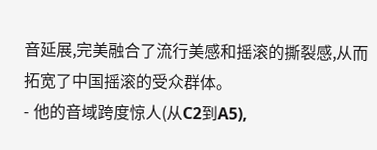音延展,完美融合了流行美感和摇滚的撕裂感,从而拓宽了中国摇滚的受众群体。
- 他的音域跨度惊人(从C2到A5),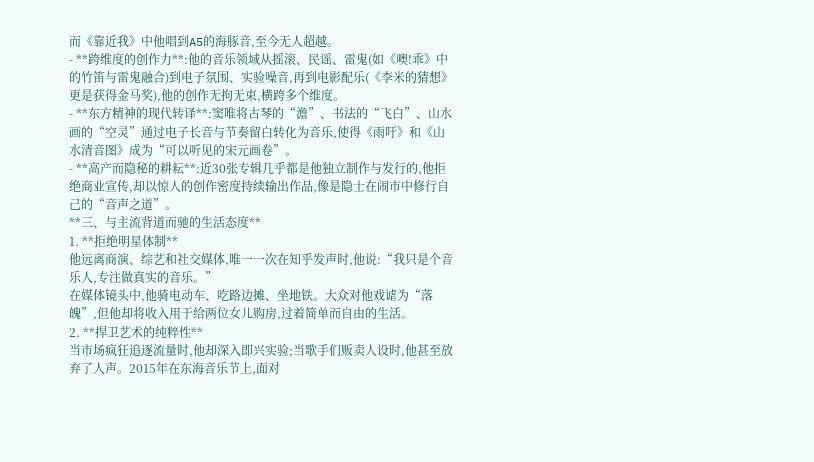而《靠近我》中他唱到A5的海豚音,至今无人超越。
- **跨维度的创作力**:他的音乐领域从摇滚、民谣、雷鬼(如《噢!乖》中的竹笛与雷鬼融合)到电子氛围、实验噪音,再到电影配乐(《李米的猜想》更是获得金马奖),他的创作无拘无束,横跨多个维度。
- **东方精神的现代转译**:窦唯将古琴的“澹”、书法的“飞白”、山水画的“空灵”通过电子长音与节奏留白转化为音乐,使得《雨吁》和《山水清音图》成为“可以听见的宋元画卷”。
- **高产而隐秘的耕耘**:近30张专辑几乎都是他独立制作与发行的,他拒绝商业宣传,却以惊人的创作密度持续输出作品,像是隐士在闹市中修行自己的“音声之道”。
**三、与主流背道而驰的生活态度**
1. **拒绝明星体制**
他远离商演、综艺和社交媒体,唯一一次在知乎发声时,他说:“我只是个音乐人,专注做真实的音乐。”
在媒体镜头中,他骑电动车、吃路边摊、坐地铁。大众对他戏谑为“落魄”,但他却将收入用于给两位女儿购房,过着简单而自由的生活。
2. **捍卫艺术的纯粹性**
当市场疯狂追逐流量时,他却深入即兴实验;当歌手们贩卖人设时,他甚至放弃了人声。2015年在东海音乐节上,面对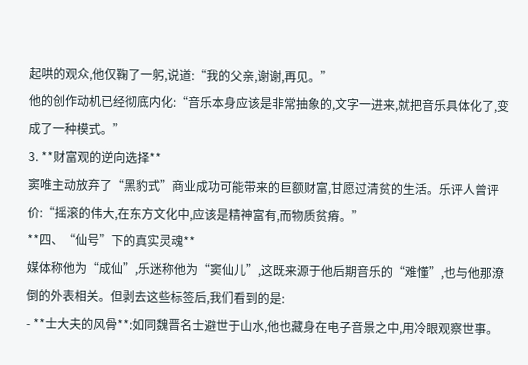起哄的观众,他仅鞠了一躬,说道:“我的父亲,谢谢,再见。”
他的创作动机已经彻底内化:“音乐本身应该是非常抽象的,文字一进来,就把音乐具体化了,变成了一种模式。”
3. **财富观的逆向选择**
窦唯主动放弃了“黑豹式”商业成功可能带来的巨额财富,甘愿过清贫的生活。乐评人曾评价:“摇滚的伟大,在东方文化中,应该是精神富有,而物质贫瘠。”
**四、“仙号”下的真实灵魂**
媒体称他为“成仙”,乐迷称他为“窦仙儿”,这既来源于他后期音乐的“难懂”,也与他那潦倒的外表相关。但剥去这些标签后,我们看到的是:
- **士大夫的风骨**:如同魏晋名士避世于山水,他也藏身在电子音景之中,用冷眼观察世事。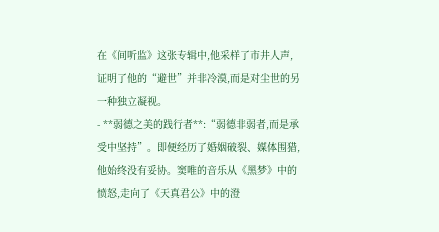在《间听监》这张专辑中,他采样了市井人声,证明了他的“避世”并非冷漠,而是对尘世的另一种独立凝视。
- **弱德之美的践行者**:“弱德非弱者,而是承受中坚持”。即便经历了婚姻破裂、媒体围猎,他始终没有妥协。窦唯的音乐从《黑梦》中的愤怒,走向了《天真君公》中的澄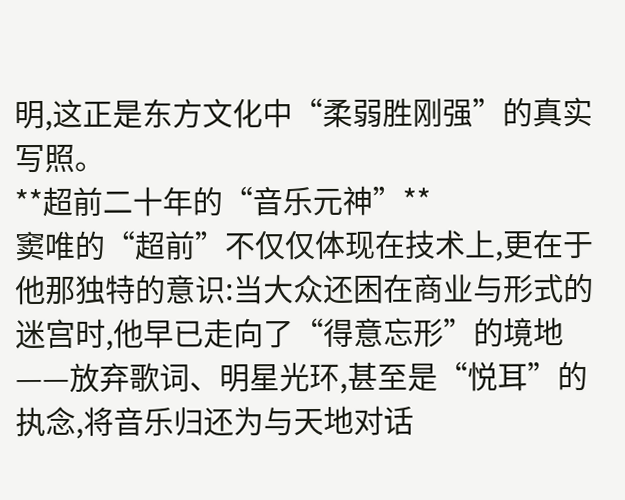明,这正是东方文化中“柔弱胜刚强”的真实写照。
**超前二十年的“音乐元神”**
窦唯的“超前”不仅仅体现在技术上,更在于他那独特的意识:当大众还困在商业与形式的迷宫时,他早已走向了“得意忘形”的境地——放弃歌词、明星光环,甚至是“悦耳”的执念,将音乐归还为与天地对话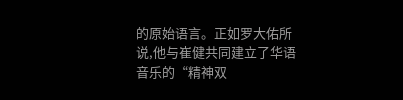的原始语言。正如罗大佑所说,他与崔健共同建立了华语音乐的“精神双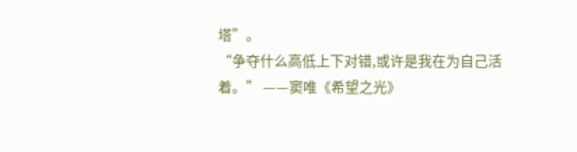塔”。
“争夺什么高低上下对错,或许是我在为自己活着。” ——窦唯《希望之光》